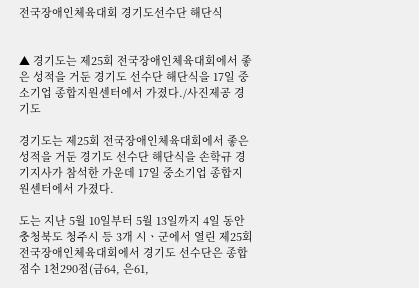전국장애인체육대회 경기도선수단 해단식


▲ 경기도는 제25회 전국장애인체육대회에서 좋은 성적을 거둔 경기도 선수단 해단식을 17일 중소기업 종합지원센터에서 가졌다./사진제공 경기도

경기도는 제25회 전국장애인체육대회에서 좋은 성적을 거둔 경기도 선수단 해단식을 손학규 경기지사가 참석한 가운데 17일 중소기업 종합지원센터에서 가졌다.

도는 지난 5월 10일부터 5월 13일까지 4일 동안 충청북도 청주시 등 3개 시ㆍ군에서 열린 제25회 전국장애인체육대회에서 경기도 선수단은 종합점수 1천290점(금64, 은61,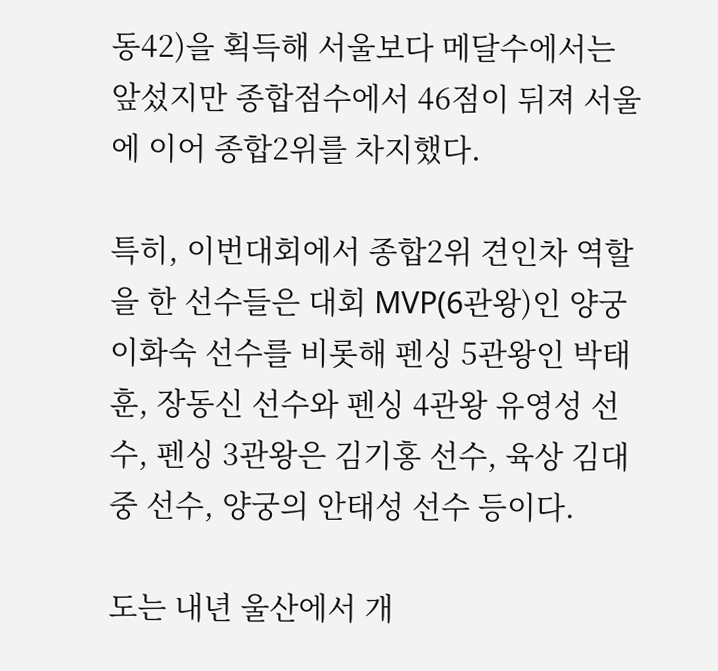동42)을 획득해 서울보다 메달수에서는 앞섰지만 종합점수에서 46점이 뒤져 서울에 이어 종합2위를 차지했다.

특히, 이번대회에서 종합2위 견인차 역할을 한 선수들은 대회 MVP(6관왕)인 양궁 이화숙 선수를 비롯해 펜싱 5관왕인 박태훈, 장동신 선수와 펜싱 4관왕 유영성 선수, 펜싱 3관왕은 김기홍 선수, 육상 김대중 선수, 양궁의 안태성 선수 등이다.

도는 내년 울산에서 개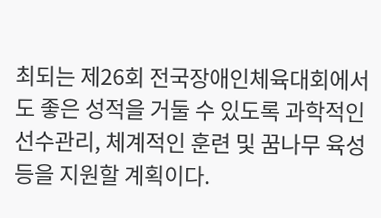최되는 제26회 전국장애인체육대회에서도 좋은 성적을 거둘 수 있도록 과학적인 선수관리, 체계적인 훈련 및 꿈나무 육성 등을 지원할 계획이다.